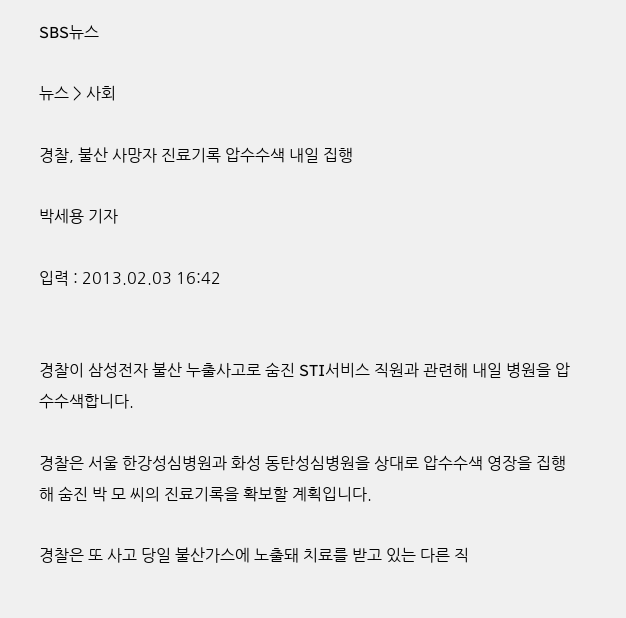SBS뉴스

뉴스 > 사회

경찰, 불산 사망자 진료기록 압수수색 내일 집행

박세용 기자

입력 : 2013.02.03 16:42


경찰이 삼성전자 불산 누출사고로 숨진 STI서비스 직원과 관련해 내일 병원을 압수수색합니다.

경찰은 서울 한강성심병원과 화성 동탄성심병원을 상대로 압수수색 영장을 집행해 숨진 박 모 씨의 진료기록을 확보할 계획입니다.

경찰은 또 사고 당일 불산가스에 노출돼 치료를 받고 있는 다른 직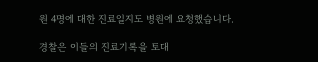원 4명에 대한 진료일지도 병원에 요청했습니다.

경찰은 이들의 진료기록을 토대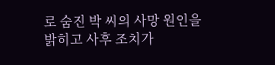로 숨진 박 씨의 사망 원인을 밝히고 사후 조치가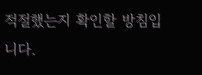적절했는지 확인할 방침입니다.